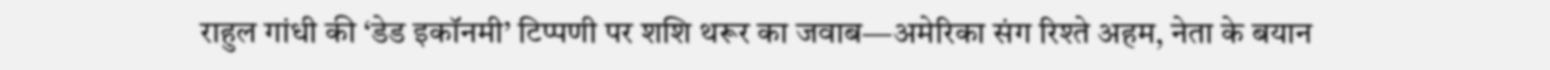राहुल गांधी की ‘डेड इकॉनमी’ टिप्पणी पर शशि थरूर का जवाब—अमेरिका संग रिश्ते अहम, नेता के बयान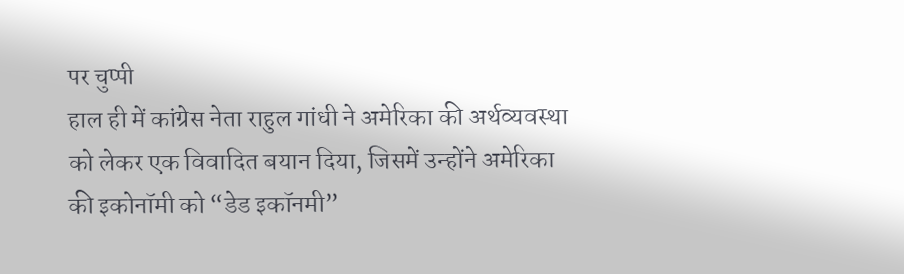पर चुप्पी
हाल ही में कांग्रेस नेता राहुल गांधी ने अमेरिका की अर्थव्यवस्था को लेकर एक विवादित बयान दिया, जिसमें उन्होंने अमेरिका की इकोनॉमी को “डेड इकॉनमी”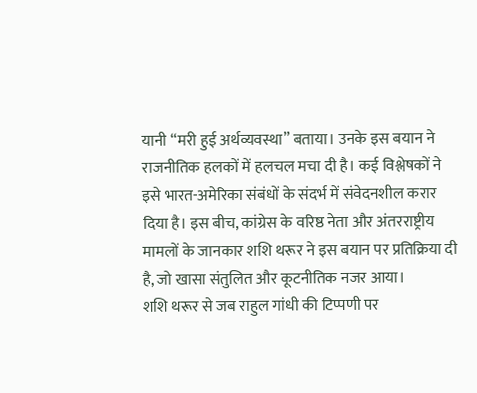यानी “मरी हुई अर्थव्यवस्था” बताया। उनके इस बयान ने राजनीतिक हलकों में हलचल मचा दी है। कई विश्लेषकों ने इसे भारत-अमेरिका संबंधों के संदर्भ में संवेदनशील करार दिया है। इस बीच, कांग्रेस के वरिष्ठ नेता और अंतरराष्ट्रीय मामलों के जानकार शशि थरूर ने इस बयान पर प्रतिक्रिया दी है, जो खासा संतुलित और कूटनीतिक नजर आया।
शशि थरूर से जब राहुल गांधी की टिप्पणी पर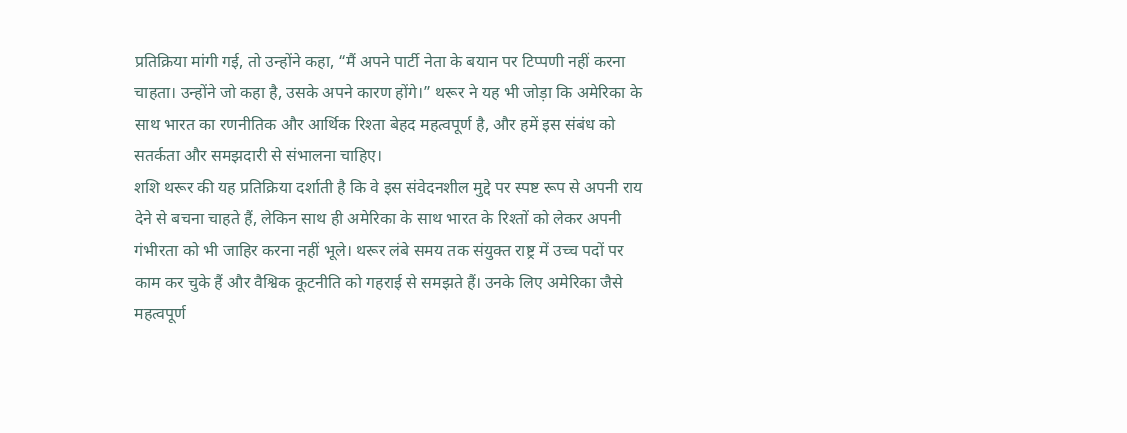प्रतिक्रिया मांगी गई, तो उन्होंने कहा, “मैं अपने पार्टी नेता के बयान पर टिप्पणी नहीं करना चाहता। उन्होंने जो कहा है, उसके अपने कारण होंगे।” थरूर ने यह भी जोड़ा कि अमेरिका के साथ भारत का रणनीतिक और आर्थिक रिश्ता बेहद महत्वपूर्ण है, और हमें इस संबंध को सतर्कता और समझदारी से संभालना चाहिए।
शशि थरूर की यह प्रतिक्रिया दर्शाती है कि वे इस संवेदनशील मुद्दे पर स्पष्ट रूप से अपनी राय देने से बचना चाहते हैं, लेकिन साथ ही अमेरिका के साथ भारत के रिश्तों को लेकर अपनी गंभीरता को भी जाहिर करना नहीं भूले। थरूर लंबे समय तक संयुक्त राष्ट्र में उच्च पदों पर काम कर चुके हैं और वैश्विक कूटनीति को गहराई से समझते हैं। उनके लिए अमेरिका जैसे महत्वपूर्ण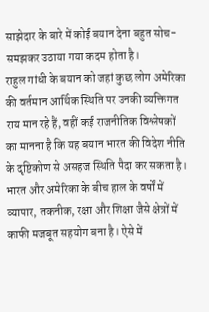साझेदार के बारे में कोई बयान देना बहुत सोच-समझकर उठाया गया कदम होता है।
राहुल गांधी के बयान को जहां कुछ लोग अमेरिका की वर्तमान आर्थिक स्थिति पर उनकी व्यक्तिगत राय मान रहे हैं, वहीं कई राजनीतिक विश्लेषकों का मानना है कि यह बयान भारत की विदेश नीति के दृष्टिकोण से असहज स्थिति पैदा कर सकता है। भारत और अमेरिका के बीच हाल के वर्षों में व्यापार, तकनीक, रक्षा और शिक्षा जैसे क्षेत्रों में काफी मजबूत सहयोग बना है। ऐसे में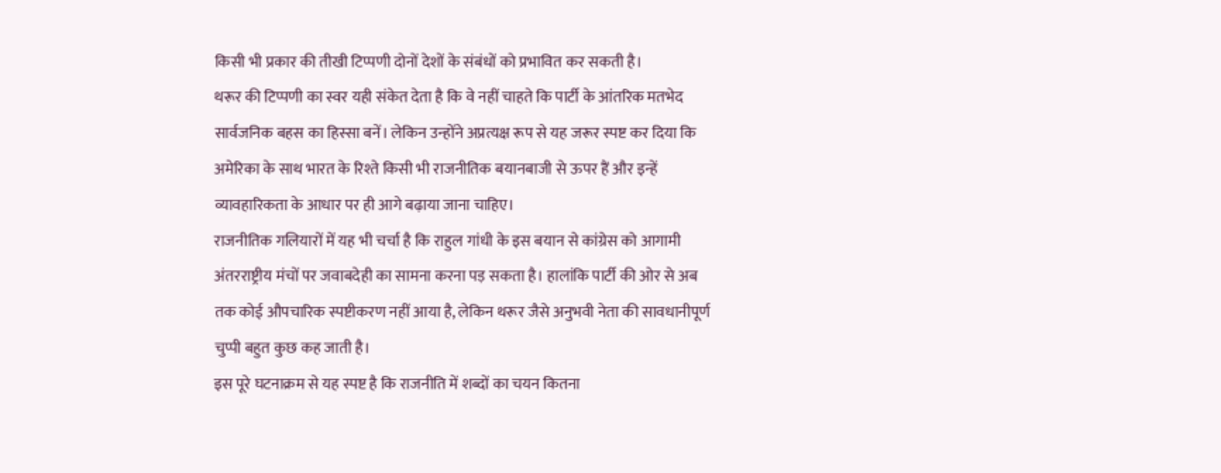किसी भी प्रकार की तीखी टिप्पणी दोनों देशों के संबंधों को प्रभावित कर सकती है।
थरूर की टिप्पणी का स्वर यही संकेत देता है कि वे नहीं चाहते कि पार्टी के आंतरिक मतभेद सार्वजनिक बहस का हिस्सा बनें। लेकिन उन्होंने अप्रत्यक्ष रूप से यह जरूर स्पष्ट कर दिया कि अमेरिका के साथ भारत के रिश्ते किसी भी राजनीतिक बयानबाजी से ऊपर हैं और इन्हें व्यावहारिकता के आधार पर ही आगे बढ़ाया जाना चाहिए।
राजनीतिक गलियारों में यह भी चर्चा है कि राहुल गांधी के इस बयान से कांग्रेस को आगामी अंतरराष्ट्रीय मंचों पर जवाबदेही का सामना करना पड़ सकता है। हालांकि पार्टी की ओर से अब तक कोई औपचारिक स्पष्टीकरण नहीं आया है, लेकिन थरूर जैसे अनुभवी नेता की सावधानीपूर्ण चुप्पी बहुत कुछ कह जाती है।
इस पूरे घटनाक्रम से यह स्पष्ट है कि राजनीति में शब्दों का चयन कितना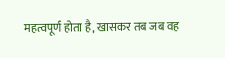महत्वपूर्ण होता है, खासकर तब जब वह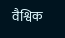वैश्विक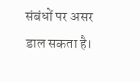संबंधों पर असर डाल सकता है।